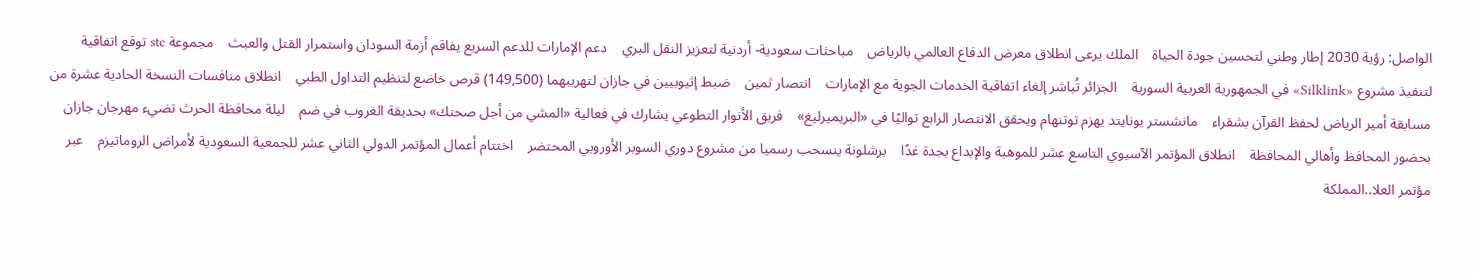الواصل: رؤية 2030 إطار وطني لتحسين جودة الحياة    الملك يرعى انطلاق معرض الدفاع العالمي بالرياض    مباحثات سعودية- أردنية لتعزيز النقل البري    دعم الإمارات للدعم السريع يفاقم أزمة السودان واستمرار القتل والعبث    مجموعة stc توقع اتفاقية لتنفيذ مشروع «Silklink» في الجمهورية العربية السورية    الجزائر تُباشر إلغاء اتفاقية الخدمات الجوية مع الإمارات    انتصار ثمين    ضبط إثيوبيين في جازان لتهريبهما (149,500) قرص خاضع لتنظيم التداول الطبي    انطلاق منافسات النسخة الحادية عشرة من مسابقة أمير الرياض لحفظ القرآن بشقراء    مانشستر يونايتد يهزم توتنهام ويحقق الانتصار الرابع تواليًا في «البريميرليغ»    فريق الأنوار التطوعي يشارك في فعالية «المشي من أجل صحتك» بحديقة الغروب في ضم    ليلة محافظة الحرث تضيء مهرجان جازان بحضور المحافظ وأهالي المحافظة    انطلاق المؤتمر الآسيوي التاسع عشر للموهبة والإبداع بجدة غدًا    برشلونة ينسحب رسميا من مشروع دوري السوبر الأوروبي المحتضر    اختتام أعمال المؤتمر الدولي الثاني عشر للجمعية السعودية لأمراض الروماتيزم    عبر مؤتمر العلا..المملكة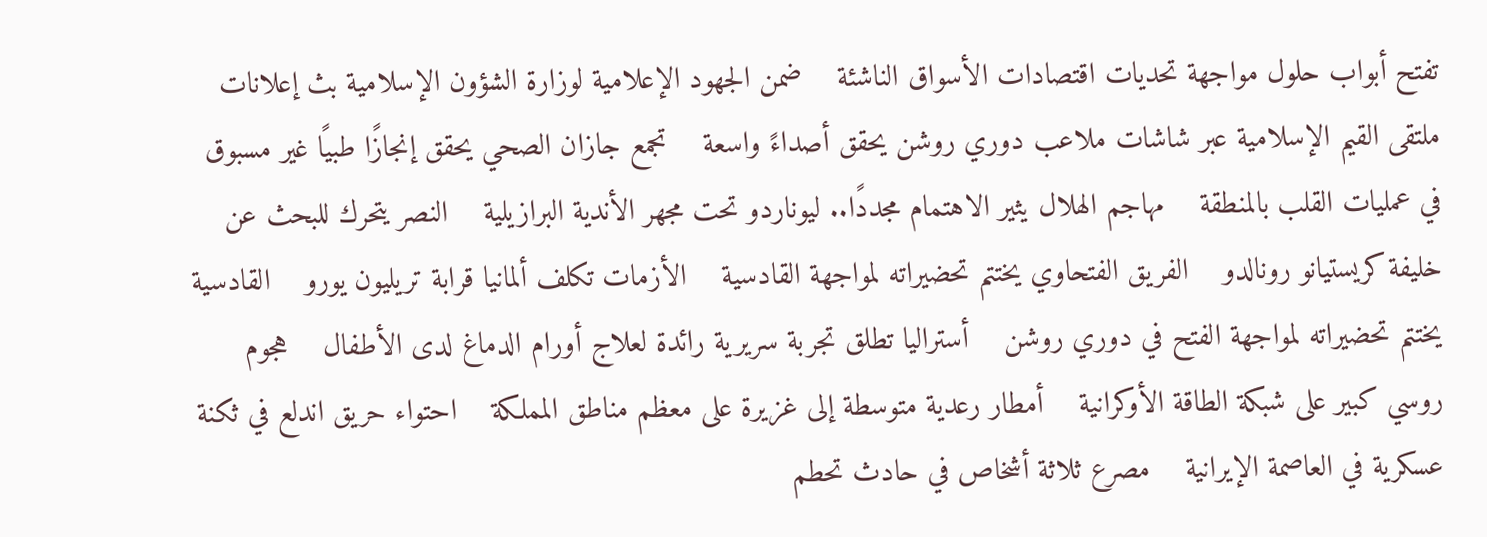تفتح أبواب حلول مواجهة تحديات اقتصادات الأسواق الناشئة    ضمن الجهود الإعلامية لوزارة الشؤون الإسلامية بث إعلانات ملتقى القيم الإسلامية عبر شاشات ملاعب دوري روشن يحقق أصداءً واسعة    تجمع جازان الصحي يحقق إنجازًا طبيًا غير مسبوق في عمليات القلب بالمنطقة    مهاجم الهلال يثير الاهتمام مجددًا.. ليوناردو تحت مجهر الأندية البرازيلية    النصر يتحرك للبحث عن خليفة كريستيانو رونالدو    الفريق الفتحاوي يختتم تحضيراته لمواجهة القادسية    الأزمات تكلف ألمانيا قرابة تريليون يورو    القادسية يختتم تحضيراته لمواجهة الفتح في دوري روشن    أستراليا تطلق تجربة سريرية رائدة لعلاج أورام الدماغ لدى الأطفال    هجوم روسي كبير على شبكة الطاقة الأوكرانية    أمطار رعدية متوسطة إلى غزيرة على معظم مناطق المملكة    احتواء حريق اندلع في ثكنة عسكرية في العاصمة الإيرانية    مصرع ثلاثة أشخاص في حادث تحطم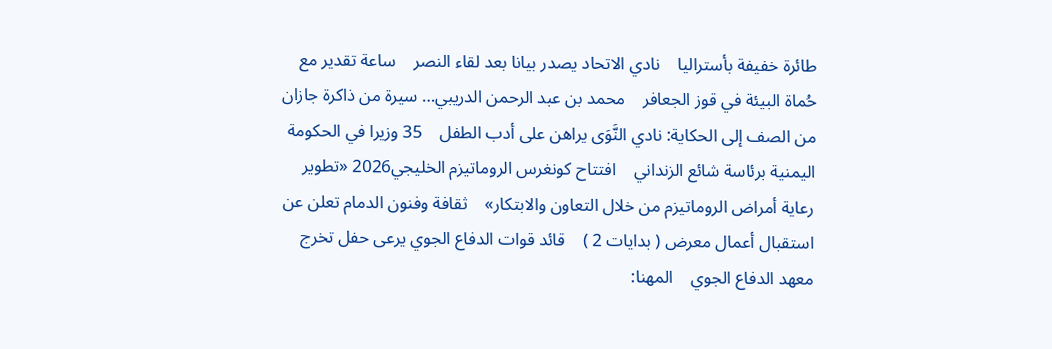طائرة خفيفة بأستراليا    نادي الاتحاد يصدر بيانا بعد لقاء النصر    ساعة تقدير مع حُماة البيئة في قوز الجعافر    محمد بن عبد الرحمن الدريبي… سيرة من ذاكرة جازان    من الصف إلى الحكاية: نادي النَّوَى يراهن على أدب الطفل    35 وزيرا في الحكومة اليمنية برئاسة شائع الزنداني    افتتاح كونغرس الروماتيزم الخليجي2026 «تطوير رعاية أمراض الروماتيزم من خلال التعاون والابتكار»    ثقافة وفنون الدمام تعلن عن استقبال أعمال معرض ( بدايات 2 )    قائد قوات الدفاع الجوي يرعى حفل تخرج معهد الدفاع الجوي    المهنا: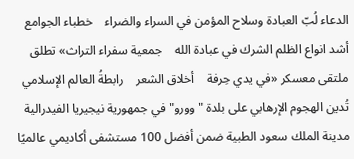الدعاء لُبّ العبادة وسلاح المؤمن في السراء والضراء    خطباء الجوامع أشد انواع الظلم الشرك في عبادة الله    جمعية سفراء التراث» تطلق ملتقى معسكر «في يدي حِرفة    أخلاق الشعر    رابطةُ العالم الإسلامي تُدين الهجوم الإرهابي على بلدة "وورو" في جمهورية نيجيريا الفيدرالية    مدينة الملك سعود الطبية ضمن أفضل 100 مستشفى أكاديمي عالميًا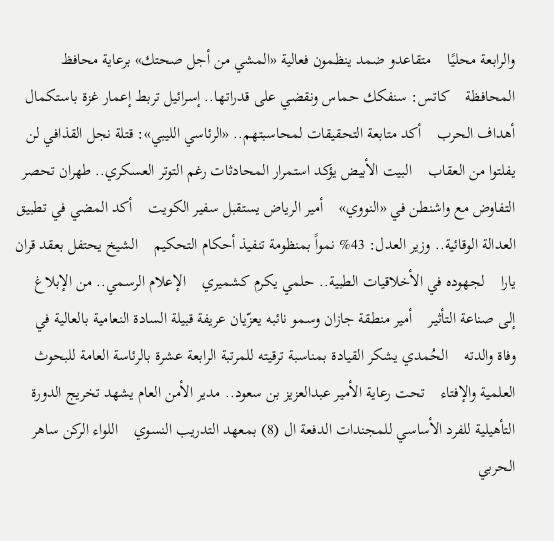والرابعة محليًا    متقاعدو ضمد ينظمون فعالية «المشي من أجل صحتك» برعاية محافظ المحافظة    كاتس: سنفكك حماس ونقضي على قدراتها.. إسرائيل تربط إعمار غزة باستكمال أهداف الحرب    أكد متابعة التحقيقات لمحاسبتهم.. «الرئاسي الليبي»: قتلة نجل القذافي لن يفلتوا من العقاب    البيت الأبيض يؤكد استمرار المحادثات رغم التوتر العسكري.. طهران تحصر التفاوض مع واشنطن في «النووي»    أمير الرياض يستقبل سفير الكويت    أكد المضي في تطبيق العدالة الوقائية.. وزير العدل: 43% نمواً بمنظومة تنفيذ أحكام التحكيم    الشيخ يحتفل بعقد قران يارا    لجهوده في الأخلاقيات الطبية.. حلمي يكرم كشميري    الإعلام الرسمي.. من الإبلاغ إلى صناعة التأثير    أمير منطقة جازان وسمو نائبه يعزّيان عريفة قبيلة السادة النعامية بالعالية في وفاة والدته    الحُمدي يشكر القيادة بمناسبة ترقيته للمرتبة الرابعة عشرة بالرئاسة العامة للبحوث العلمية والإفتاء    تحت رعاية الأمير عبدالعزيز بن سعود.. مدير الأمن العام يشهد تخريج الدورة التأهيلية للفرد الأساسي للمجندات الدفعة ال (8) بمعهد التدريب النسوي    اللواء الركن ساهر الحربي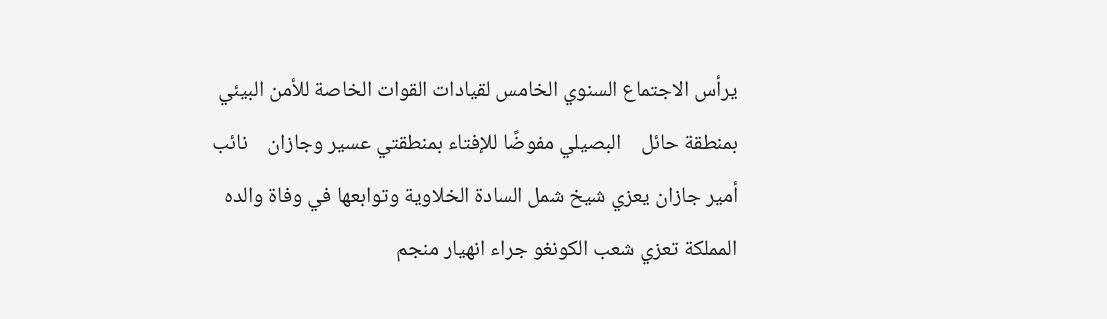يرأس الاجتماع السنوي الخامس لقيادات القوات الخاصة للأمن البيئي بمنطقة حائل    البصيلي مفوضًا للإفتاء بمنطقتي عسير وجازان    نائب أمير جازان يعزي شيخ شمل السادة الخلاوية وتوابعها في وفاة والده    المملكة تعزي شعب الكونغو جراء انهيار منجم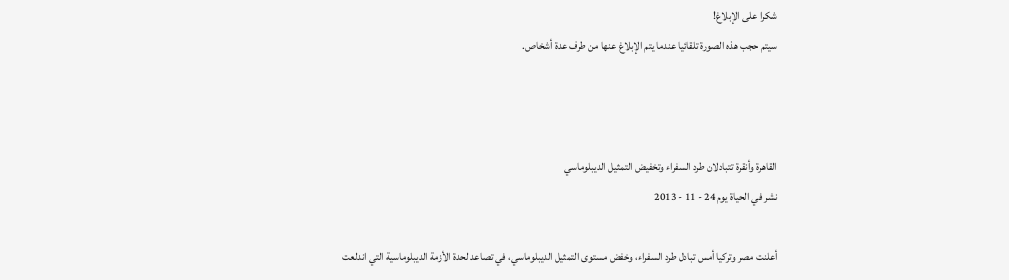شكرا على الإبلاغ!
سيتم حجب هذه الصورة تلقائيا عندما يتم الإبلاغ عنها من طرف عدة أشخاص.



القاهرة وأنقرة تتبادلان طرد السفراء وتخفيض التمثيل الديبلوماسي
نشر في الحياة يوم 24 - 11 - 2013

أعلنت مصر وتركيا أمس تبادل طرد السفراء، وخفض مستوى التمثيل الديبلوماسي، في تصاعد لحدة الأزمة الديبلوماسية التي اندلعت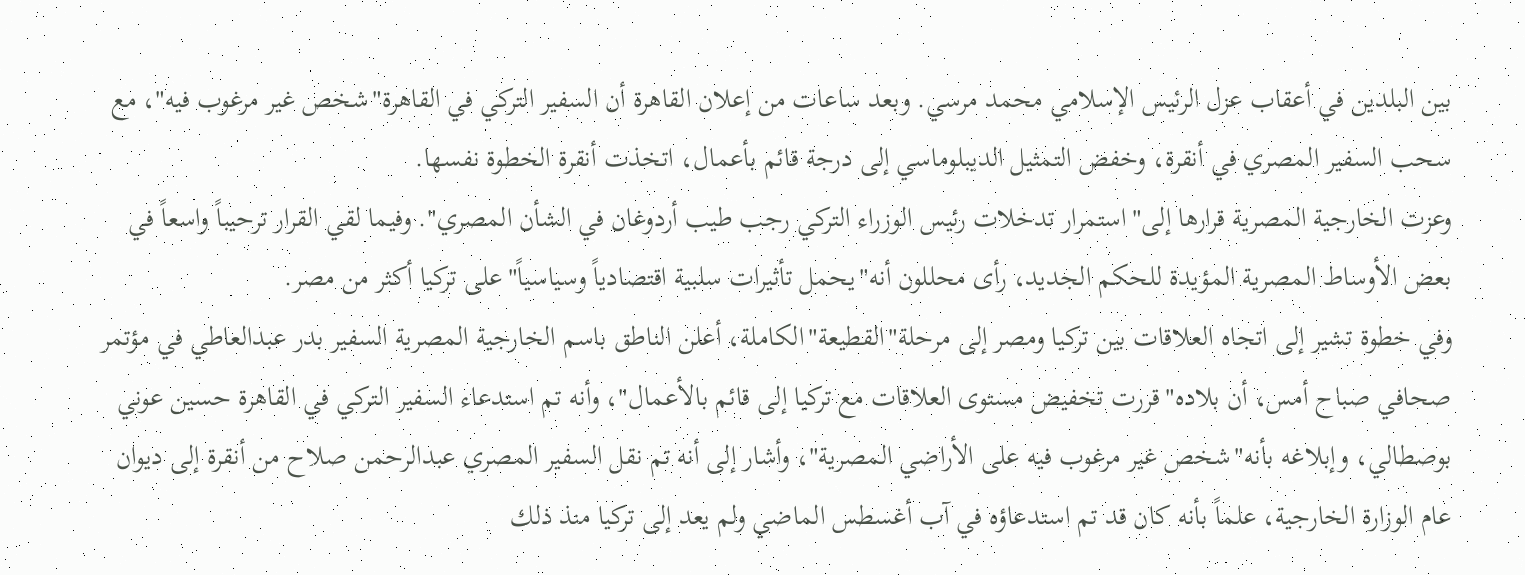بين البلدين في أعقاب عزل الرئيس الإسلامي محمد مرسي. وبعد ساعات من إعلان القاهرة أن السفير التركي في القاهرة"شخص غير مرغوب فيه"، مع سحب السفير المصري في أنقرة، وخفض التمثيل الديبلوماسي إلى درجة قائم بأعمال، اتخذت أنقرة الخطوة نفسها.
وعزت الخارجية المصرية قرارها إلى"استمرار تدخلات رئيس الوزراء التركي رجب طيب أردوغان في الشأن المصري". وفيما لقي القرار ترحيباً واسعاً في بعض الأوساط المصرية المؤيدة للحكم الجديد، رأى محللون أنه"يحمل تأثيرات سلبية اقتصادياً وسياسياً"على تركيا أكثر من مصر.
وفي خطوة تشير إلى اتجاه العلاقات بين تركيا ومصر إلى مرحلة"القطيعة"الكاملة، أعلن الناطق باسم الخارجية المصرية السفير بدر عبدالعاطي في مؤتمر صحافي صباح أمس، أن بلاده"قررت تخفيض مستوى العلاقات مع تركيا إلى قائم بالأعمال"، وأنه تم استدعاء السفير التركي في القاهرة حسين عوني بوصطالي، وإبلاغه بأنه"شخص غير مرغوب فيه على الأراضي المصرية"، وأشار إلى أنه تم نقل السفير المصري عبدالرحمن صلاح من أنقرة إلى ديوان عام الوزارة الخارجية، علماً بأنه كان قد تم استدعاؤه في آب أغسطس الماضي ولم يعد إلى تركيا منذ ذلك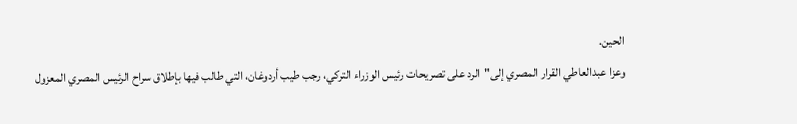الحين.
وعزا عبدالعاطي القرار المصري إلى"الرد على تصريحات رئيس الوزراء التركي، رجب طيب أردوغان، التي طالب فيها بإطلاق سراح الرئيس المصري المعزول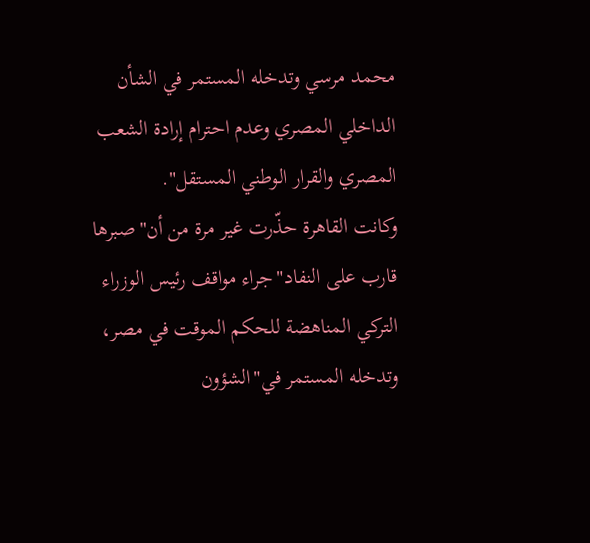محمد مرسي وتدخله المستمر في الشأن الداخلي المصري وعدم احترام إرادة الشعب المصري والقرار الوطني المستقل".
وكانت القاهرة حذّرت غير مرة من أن"صبرها قارب على النفاد"جراء مواقف رئيس الوزراء التركي المناهضة للحكم الموقت في مصر، وتدخله المستمر في"الشؤون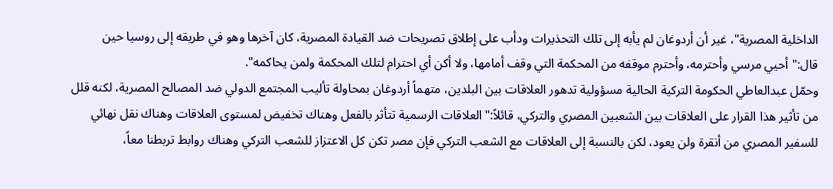الداخلية المصرية"، غير أن أردوغان لم يأبه إلى تلك التحذيرات ودأب على إطلاق تصريحات ضد القيادة المصرية، كان آخرها وهو في طريقه إلى روسيا حين قال:"أحيي مرسي وأحترمه، وأحترم موقفه من المحكمة التي وقف أمامها، ولا أكن أي احترام لتلك المحكمة ولمن يحاكمه".
وحمّل عبدالعاطي الحكومة التركية الحالية مسؤولية تدهور العلاقات بين البلدين، متهماً أردوغان بمحاولة تأليب المجتمع الدولي ضد المصالح المصرية، لكنه قلل من تأثير هذا القرار على العلاقات بين الشعبين المصري والتركي، قائلاً:"العلاقات الرسمية تتأثر بالفعل وهناك تخفيض لمستوى العلاقات وهناك نقل نهائي للسفير المصري من أنقرة ولن يعود، لكن بالنسبة إلى العلاقات مع الشعب التركي فإن مصر تكن كل الاعتزاز للشعب التركي وهناك روابط تربطنا معاً،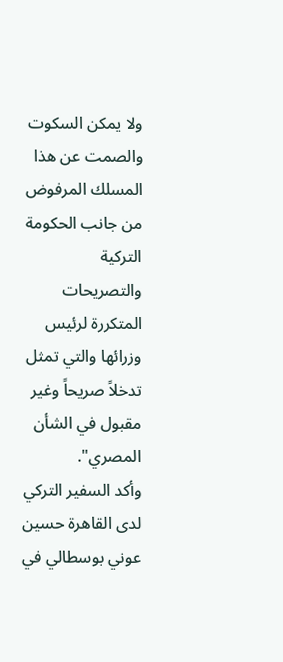ولا يمكن السكوت والصمت عن هذا المسلك المرفوض من جانب الحكومة التركية والتصريحات المتكررة لرئيس وزرائها والتي تمثل تدخلاً صريحاً وغير مقبول في الشأن المصري".
وأكد السفير التركي لدى القاهرة حسين عوني بوسطالي في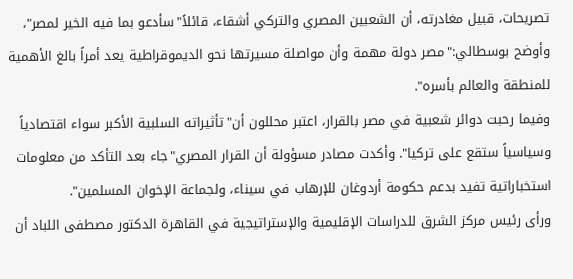تصريحات، قبيل مغادرته، أن الشعبين المصري والتركي أشقاء، قائلاً"سأدعو بما فيه الخير لمصر"، وأوضح بوسطالي:"مصر دولة مهمة وأن مواصلة مسيرتها نحو الديموقراطية يعد أمراً بالغ الأهمية للمنطقة والعالم بأسره".
وفيما رحبت دوائر شعبية في مصر بالقرار، اعتبر محللون أن"تأثيراته السلبية الأكبر سواء اقتصادياً وسياسياً ستقع على تركيا". وأكدت مصادر مسؤولة أن القرار المصري"جاء بعد التأكد من معلومات استخباراتية تفيد بدعم حكومة أردوغان للإرهاب في سيناء، ولجماعة الإخوان المسلمين".
ورأى رئيس مركز الشرق للدراسات الإقليمية والإستراتيجية في القاهرة الدكتور مصطفى اللباد أن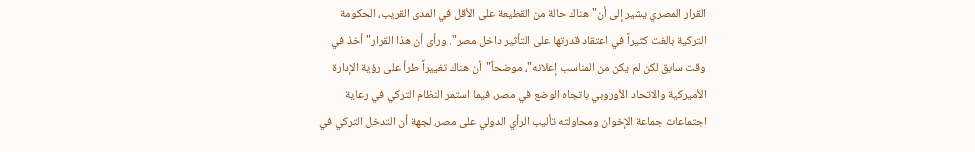القرار المصري يشير إلى أن"هناك حالة من القطيعة على الأقل في المدى القريب، الحكومة التركية بالغت كثيراً في اعتقاد قدرتها على التأثير داخل مصر". ورأى أن هذا القرار"أخذ في وقت سابق لكن لم يكن من المناسب إعلانه"، موضحاً"أن هناك تغييراً طرأ على رؤية الإدارة الأميركية والاتحاد الأوروبي باتجاه الوضع في مصر، فيما استمر النظام التركي في رعاية اجتماعات جماعة الإخوان ومحاولته تأليب الرأي الدولي على مصر، لجهة أن التدخل التركي في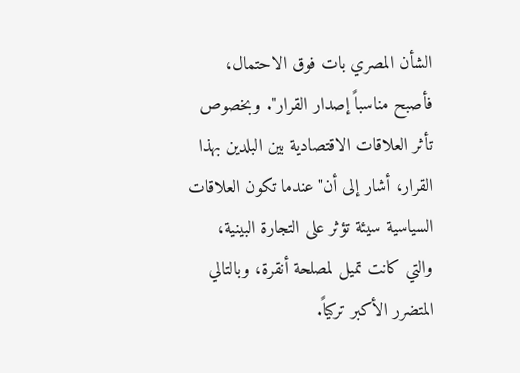الشأن المصري بات فوق الاحتمال، فأصبح مناسباً إصدار القرار". وبخصوص تأثر العلاقات الاقتصادية بين البلدين بهذا القرار، أشار إلى أن"عندما تكون العلاقات السياسية سيئة تؤثر على التجارة البينية، والتي كانت تميل لمصلحة أنقرة، وبالتالي المتضرر الأكبر تركياً.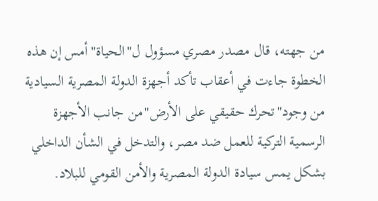من جهته، قال مصدر مصري مسؤول ل"الحياة"أمس إن هذه الخطوة جاءت في أعقاب تأكد أجهزة الدولة المصرية السيادية من وجود"تحرك حقيقي على الأرض"من جانب الأجهزة الرسمية التركية للعمل ضد مصر، والتدخل في الشأن الداخلي بشكل يمس سيادة الدولة المصرية والأمن القومي للبلاد.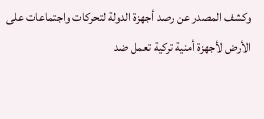وكشف المصدر عن رصد أجهزة الدولة لتحركات واجتماعات على الأرض لأجهزة أمنية تركية تعمل ضد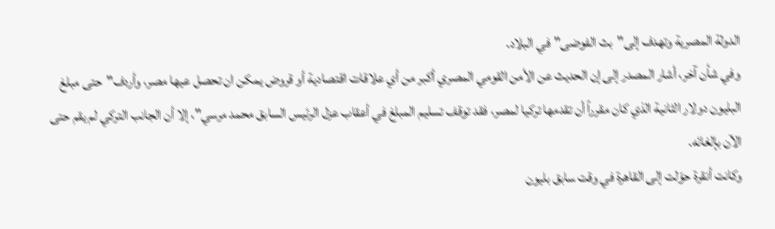الدولة المصرية وتهدف إلى"بث الفوضى"في البلاد.
وفي شأن آخر، أشار المصدر إلى إن الحديث عن الأمن القومي المصري أكبر من أي علاقات اقتصادية أو قروض يمكن ان تحصل عيها مصر، وأردف"حتى مبلغ البليون دولار الثانية الذي كان مقرراً أن تقدمها تركيا لمصر، فقد توقف تسليم المبلغ في أعقاب عزل الرئيس السابق محمد مرسي"، إلا أن الجانب التركي لم يقم حتى الآن بإلغائه.
وكانت أنقرة حوّلت إلى القاهرة في وقت سابق بليون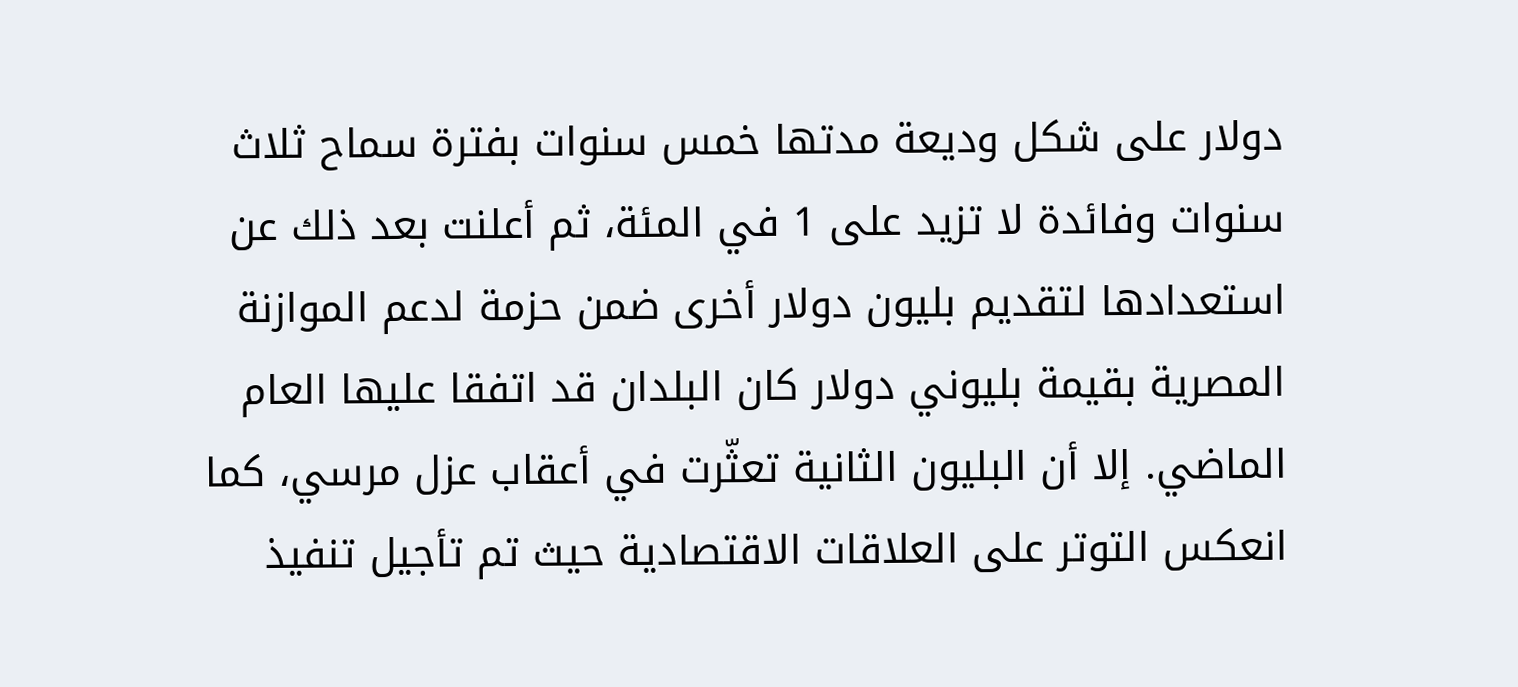دولار على شكل وديعة مدتها خمس سنوات بفترة سماح ثلاث سنوات وفائدة لا تزيد على 1 في المئة، ثم أعلنت بعد ذلك عن استعدادها لتقديم بليون دولار أخرى ضمن حزمة لدعم الموازنة المصرية بقيمة بليوني دولار كان البلدان قد اتفقا عليها العام الماضي. إلا أن البليون الثانية تعثّرت في أعقاب عزل مرسي، كما انعكس التوتر على العلاقات الاقتصادية حيث تم تأجيل تنفيذ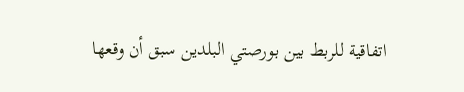اتفاقية للربط بين بورصتي البلدين سبق أن وقعها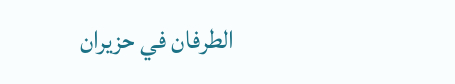الطرفان في حزيران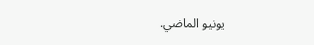يونيو الماضي.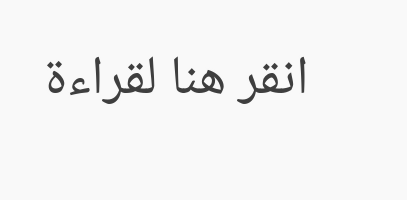انقر هنا لقراءة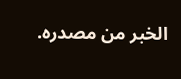الخبر من مصدره.